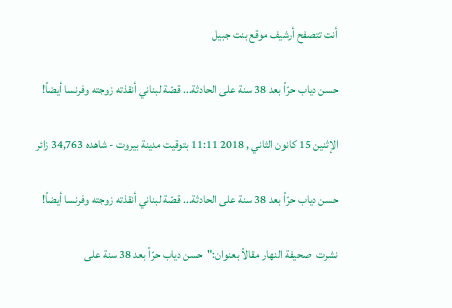أنت تتصفح أرشيف موقع بنت جبيل

حسن دياب حرّاً بعد 38 سنة على الحادثة... قصّة لبناني أنقذته زوجته وفرنسا أيضاً!

الإثنين 15 كانون الثاني , 2018 11:11 بتوقيت مدينة بيروت - شاهده 34,763 زائر

حسن دياب حرّاً بعد 38 سنة على الحادثة... قصّة لبناني أنقذته زوجته وفرنسا أيضاً!

نشرت  صحيفة النهار مقالاً بعنوان:"حسن دياب حرّاً بعد 38 سنة على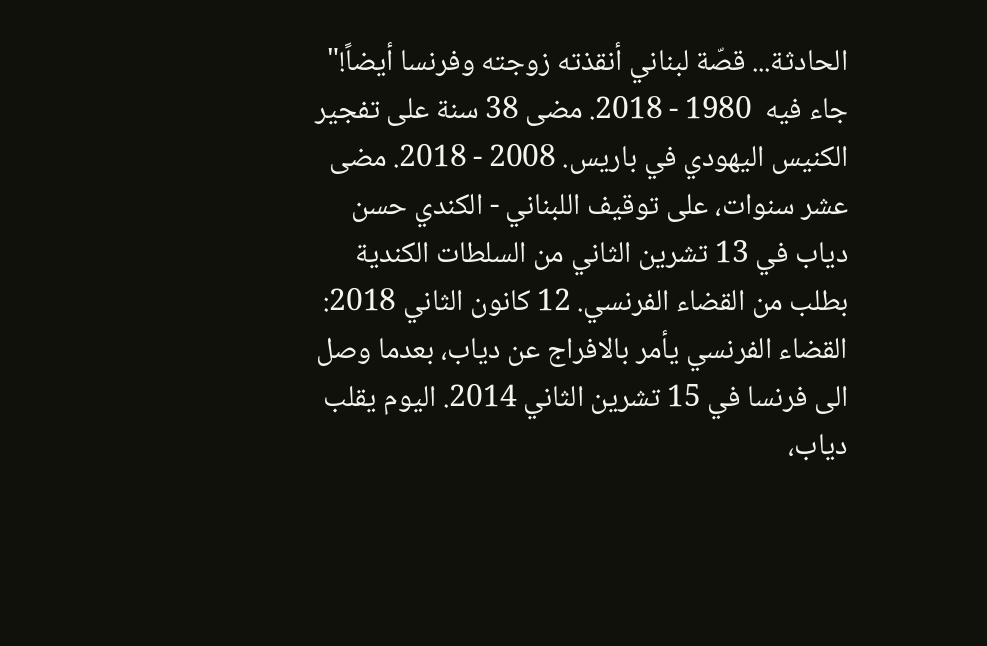الحادثة... قصّة لبناني أنقذته زوجته وفرنسا أيضاً!" جاء فيه  1980 - 2018. مضى 38 سنة على تفجير الكنيس اليهودي في باريس. 2008 - 2018. مضى عشر سنوات، على توقيف اللبناني - الكندي حسن دياب في 13 تشرين الثاني من السلطات الكندية بطلب من القضاء الفرنسي. 12 كانون الثاني 2018: القضاء الفرنسي يأمر بالافراج عن دياب، بعدما وصل الى فرنسا في 15 تشرين الثاني 2014. اليوم يقلب دياب،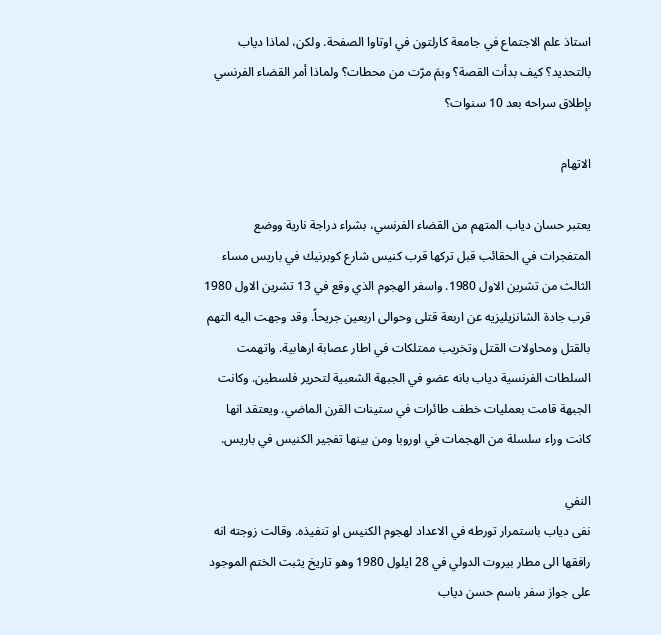استاذ علم الاجتماع في جامعة كارلتون في اوتاوا الصفحة. ولكن، لماذا دياب بالتحديد؟ كيف بدأت القصة؟ وبمَ مرّت من محطات؟ ولماذا أمر القضاء الفرنسي بإطلاق سراحه بعد 10 سنوات؟

الاتهام

يعتبر حسان دياب المتهم من القضاء الفرنسي، بشراء دراجة نارية ووضع المتفجرات في الحقائب قبل تركها قرب كنيس شارع كوبرنيك في باريس مساء الثالث من تشرين الاول 1980. واسفر الهجوم الذي وقع في 13 تشرين الاول 1980 قرب جادة الشانزيليزيه عن اربعة قتلى وحوالى اربعين جريحاً. وقد وجهت اليه التهم بالقتل ومحاولات القتل وتخريب ممتلكات في اطار عصابة ارهابية. واتهمت السلطات الفرنسية دياب بانه عضو في الجبهة الشعبية لتحرير فلسطين. وكانت الجبهة قامت بعمليات خطف طائرات في ستينات القرن الماضي. ويعتقد انها كانت وراء سلسلة من الهجمات في اوروبا ومن بينها تفجير الكنيس في باريس.

النفي
نفى دياب باستمرار تورطه في الاعداد لهجوم الكنيس او تنفيذه. وقالت زوجته انه رافقها الى مطار بيروت الدولي في 28 ايلول 1980 وهو تاريخ يثبت الختم الموجود على جواز سفر باسم حسن دياب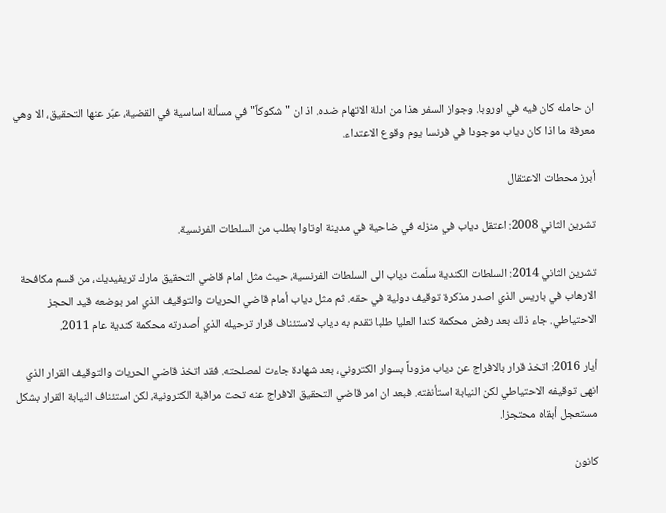ان حامله كان فيه في اوروبا. وجواز السفر هذا من ادلة الاتهام ضده. اذ ان "شكوكاً" في مسألة اساسية في القضية، عبّر عنها التحقيق، الا وهي معرفة ما اذا كان دياب موجودا في فرنسا يوم وقوع الاعتداء.

أبرز محطات الاعتقال

تشرين الثاني 2008: اعتقل دياب في منزله في ضاحية في مدينة اوتاوا بطلب من السلطات الفرنسية.

تشرين الثاني 2014: السلطات الكندية سلّمت دياب الى السلطات الفرنسية، حيث مثل امام قاضي التحقيق مارك تريفيديك، من قسم مكافحة الارهاب في باريس الذي اصدر مذكرة توقيف دولية في حقه. ثم مثل دياب أمام قاضي الحريات والتوقيف الذي امر بوضعه قيد الحجز الاحتياطي. جاء ذلك بعد رفض محكمة كندا العليا طلبا تقدم به دياب لاستئناف قرار ترحيله الذي أصدرته محكمة كندية عام 2011.

أيار 2016: اتخذ قرار بالافراج عن دياب مزوداً بسوار الكتروني، بعد شهادة جاءت لمصلحته. فقد اتخذ قاضي الحريات والتوقيف القرار الذي انهى توقيفه الاحتياطي لكن النيابة استأنفته. فبعد ان امر قاضي التحقيق الافراج عنه تحت مراقبة الكترونية، لكن استئناف النيابة القرار بشكل مستعجل أبقاه محتجزا.

كانون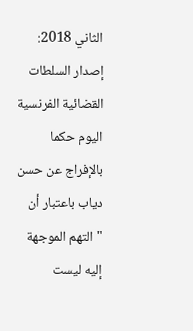الثاني 2018: إصدار السلطات القضائية الفرنسية اليوم حكما بالإفراج عن حسن دياب باعتبار أن "التهم الموجهة إليه ليست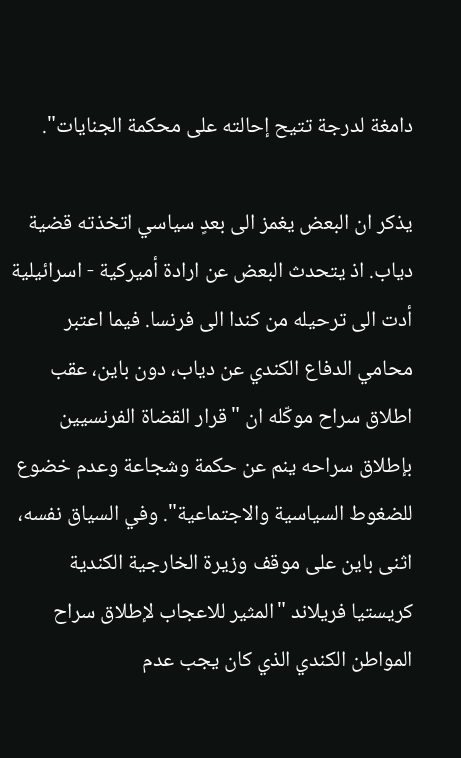دامغة لدرجة تتيح إحالته على محكمة الجنايات".

يذكر ان البعض يغمز الى بعدٍ سياسي اتخذته قضية دياب. اذ يتحدث البعض عن ارادة أميركية - اسرائيلية أدت الى ترحيله من كندا الى فرنسا. فيما اعتبر محامي الدفاع الكندي عن دياب، دون باين، عقب اطلاق سراح موكّله ان "قرار القضاة الفرنسيين بإطلاق سراحه ينم عن حكمة وشجاعة وعدم خضوع للضغوط السياسية والاجتماعية". وفي السياق نفسه، اثنى باين على موقف وزيرة الخارجية الكندية كريستيا فريلاند "المثير للاعجاب لإطلاق سراح المواطن الكندي الذي كان يجب عدم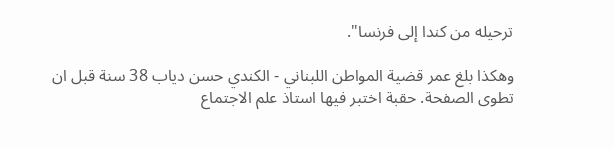ترحيله من كندا إلى فرنسا".

وهكذا بلغ عمر قضية المواطن اللبناني - الكندي حسن دياب 38 سنة قبل ان تطوى الصفحة. حقبة اختبر فيها استاذ علم الاجتماع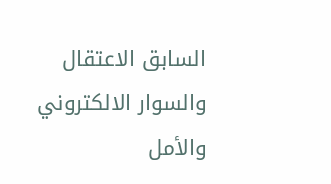السابق الاعتقال والسوار الالكتروني والأمل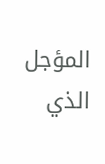المؤجل الذي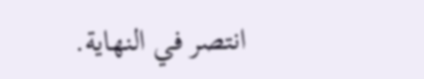انتصر في النهاية.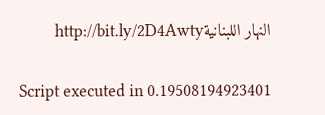النهار اللبنانيةhttp://bit.ly/2D4Awty

Script executed in 0.19508194923401